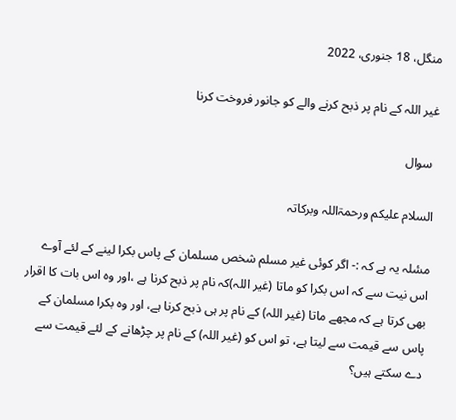منگل، 18 جنوری، 2022

غیر اللہ کے نام پر ذبح کرنے والے کو جانور فروخت کرنا

 سوال

السلام علیکم ورحمۃاللہ وبرکاتہ

مسٔلہ یہ ہے کہ :- اگر کوئی غیر مسلم شخص مسلمان کے پاس بکرا لینے کے لئے آوے  اس نیت سے کہ اس بکرا کو ماتا (غیر اللہ)کہ نام پر ذبح کرنا ہے ،اور وہ اس بات کا اقرار بھی کرتا ہے کہ مجھے ماتا (غیر اللہ) کے نام پر ہی ذبح کرنا ہے، اور وہ بکرا مسلمان کے پاس سے قیمت سے لیتا ہے، تو اس کو (غیر اللہ) کے نام پر چڑھانے کے لئے قیمت سے دے سکتے ہیں؟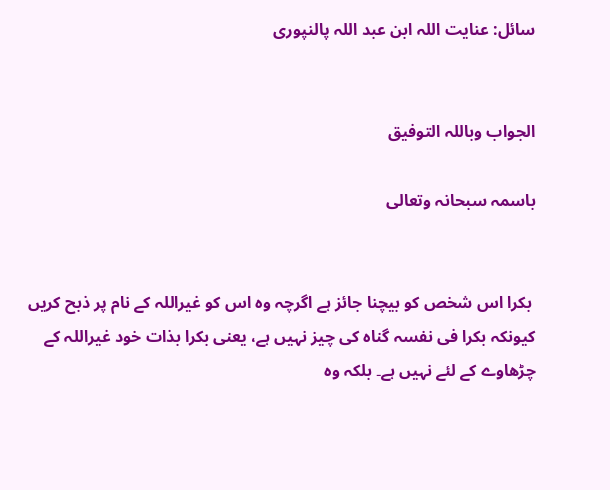سائل: عنایت اللہ ابن عبد اللہ پالنپوری


الجواب وباللہ التوفيق

باسمہ سبحانہ وتعالی


 بکرا اس شخص کو بیچنا جائز ہے اگرچہ وہ اس کو غیراللہ کے نام پر ذبح کریں  کیونکہ بکرا فی نفسہ گناہ کی چیز نہیں ہے، یعنی بکرا بذات خود غیراللہ کے چڑھاوے کے لئے نہیں ہے۔ بلکہ وہ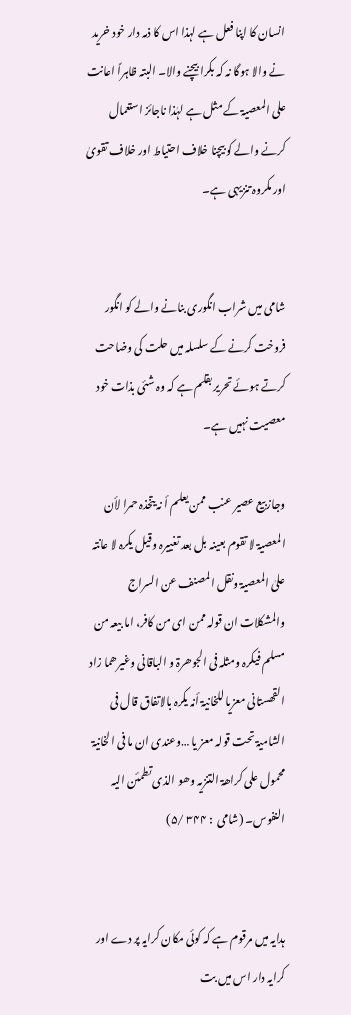انسان کا اپنا فعل ہے لہذا اس کا ذمہ دار خود خرید نے والا ہوگا نہ کہ بکرا بیچنے والا۔ البتہ ظاہراً اعانت علی المعصیۃ کے مثل ہے لہٰذا ناجائز استعمال کرنے والے کو بیچنا خلاف احتیاط اور خلاف تقویٰ اور مکروہ تنزیہی ہے۔


شامی میں شراب انگوری بنانے والے کو انگور فروخت کرنے کے سلسلہ میں حلت کی وضاحت کرتے ہوئے تحریر بقلم ہے کہ وہ شئی بذات خود معصیت نہیں ہے۔

وجاز بیع عصیر عنب ممن یعلم أ نہ یتخذہ حمرا لأن المعصیۃ لا تقوم بعینہ بل بعد تغییرہ وقیل یکرہ لا عانتہ علیٰ المعصیۃ ونقل المصنف عن السراج والمشکلات ان قولہ ممن ای من کافر، اما بیعہ من مسلم فیکرہ ومثلہ فی الجوھرۃ و الباقانی وغیرھما زاد القھستانی معزیا للخانیۃ أنہ یکرہ بالاتفاق قال فی الشامیۃ تحت قولہ معز یا …وعندی ان ما فی الخانیۃ محمول علی کراھۃ التنزیہ وھو الذی تطمئن الیہ النفوس۔ (شامی  : ۳۴۴ /۵)


ہدایہ میں مرقوم ہے کہ کوئی مکان کرایہ پر دے اور کرایہ دار اس میں بت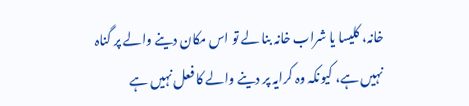خانہ، کلیسا یا شراب خانہ بنا لے تو اس مکان دینے والے پر گناہ نہیں ہے، کیونکہ وہ کرایہ پر دینے والے کا فعل نہیں ہے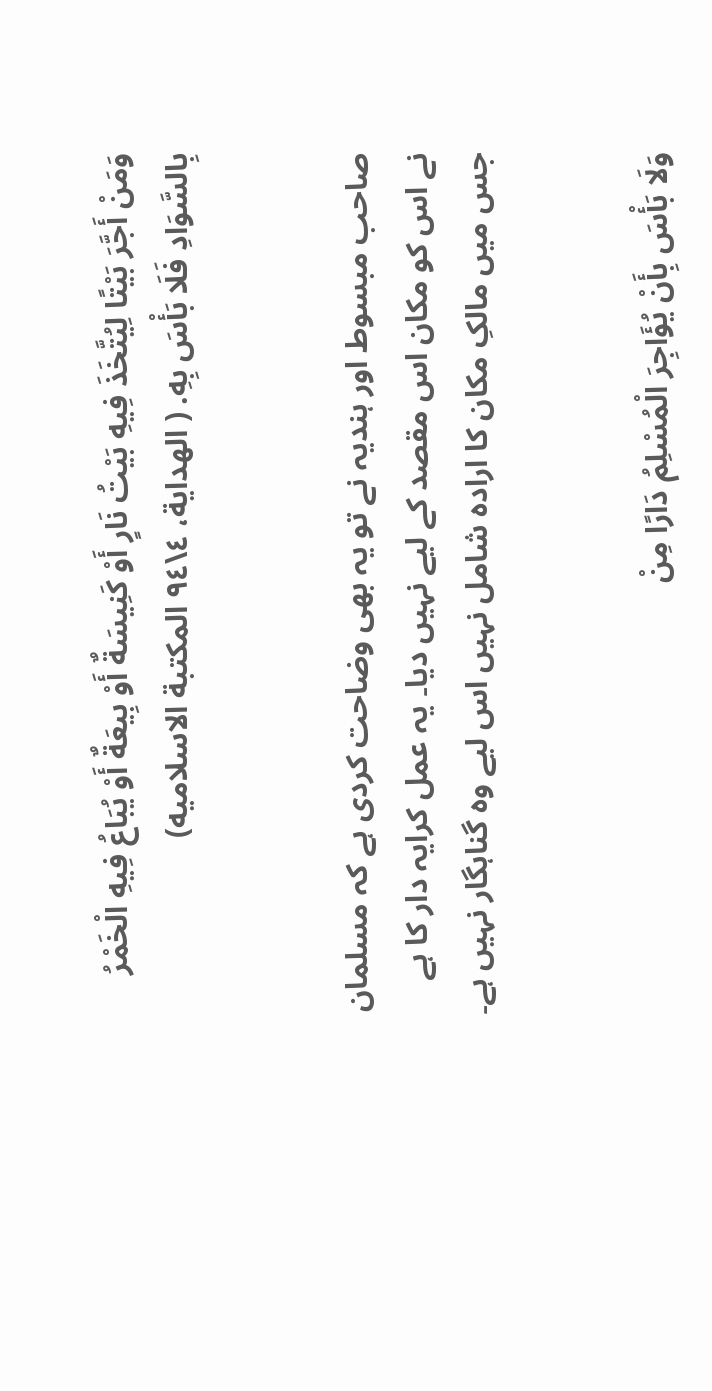وَمَنْ أَجَّرَ بَيْتًا لِيُتَّخَذَ فِيهِ بَيْتُ نَارٍ أَوْ كَنِيسَةٌ أَوْ بِيعَةٌ أَوْ يُبَاعُ فِيهِ الْخَمْرُ بِالسَّوَادِ فَلَا بَأْسَ بِهِ. ( الهداية، ٤\٩٤ المکتبة الاسلاميه)


صاحب مبسوط اور ہندیہ نے تو یہ بھی وضاحت کردی ہے کہ مسلمان نے اس کو مکان اس مقصد کے لیے نہیں دیا۔ یہ عمل کرایہ دار کا ہے جس میں مالکِ مکان کا ارادہ شامل نہیں اس لیے وہ گناہگار نہیں ہے۔


وَلَا بَأْسَ بِأَنْ يُؤَاجِرَ الْمُسْلِمُ دَارًا مِنْ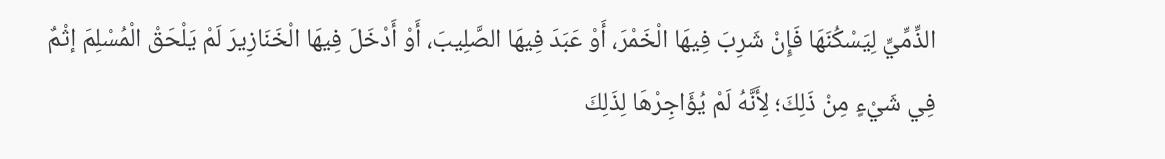الذِّمِّيِّ لِيَسْكُنَهَا فَإِنْ شَرِبَ فِيهَا الْخَمْرَ، أَوْ عَبَدَ فِيهَا الصَّلِيبَ، أَوْ أَدْخَلَ فِيهَا الْخَنَازِيرَ لَمْ يَلْحَقْ الْمُسْلِمَ إثْمٌ فِي شَيْءٍ مِنْ ذَلِكَ؛ لِأَنَّهُ لَمْ يُؤَاجِرْهَا لِذَلِكَ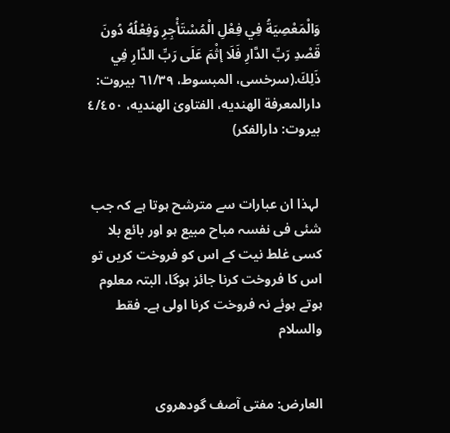وَالْمَعْصِيَةُ فِي فِعْلِ الْمُسْتَأْجِرِ وَفِعْلُهُ دُونَ قَصْدِ رَبِّ الدَّارِ فَلَا إثْمَ عَلَى رَبِّ الدَّارِ فِي ذَلِكَ.(سرخسى، المبسوط، ٦١/٣٩ بيروت: دارالمعرفة الهنديه، الفتاویٰ الهنديه، ٤/٤٥٠ بيروت: دارالفکر)


 لہذا ان عبارات سے مترشح ہوتا ہے کہ جب شئی فی نفسہ مباح مبیع ہو اور بائع بلا کسی غلط نیت کے اس کو فروخت کریں تو اس کا فروخت کرنا جائز ہوگا، البتہ معلوم ہوتے ہوئے نہ فروخت کرنا اولی ہے۔ فقط والسلام


العارض: مفتی آصف گودھروی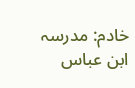خادم: مدرسہ ابن عباس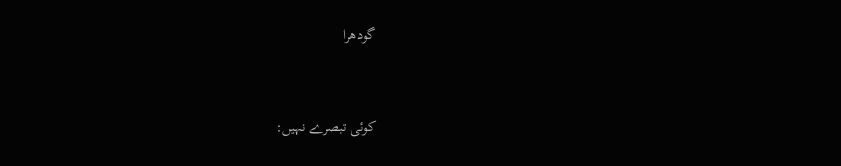گودھرا


کوئی تبصرے نہیں: